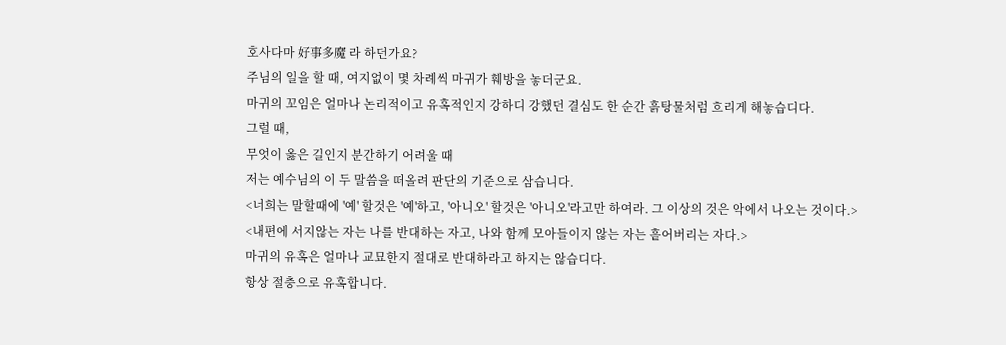호사다마 好事多魔 라 하던가요?
주님의 일을 할 때, 여지없이 몇 차례씩 마귀가 훼방을 놓더군요.
마귀의 꼬임은 얼마나 논리적이고 유혹적인지 강하디 강했던 결심도 한 순간 흙탕물처럼 흐리게 해놓습디다.
그럴 때,
무엇이 옳은 길인지 분간하기 어려울 때
저는 예수님의 이 두 말씀을 떠올려 판단의 기준으로 삼습니다.
<너희는 말할때에 '예' 할것은 '예'하고, '아니오' 할것은 '아니오'라고만 하여라. 그 이상의 것은 악에서 나오는 것이다.>
<내편에 서지않는 자는 나를 반대하는 자고, 나와 함께 모아들이지 않는 자는 흩어버리는 자다.>
마귀의 유혹은 얼마나 교묘한지 절대로 반대하라고 하지는 않습디다.
항상 절충으로 유혹합니다.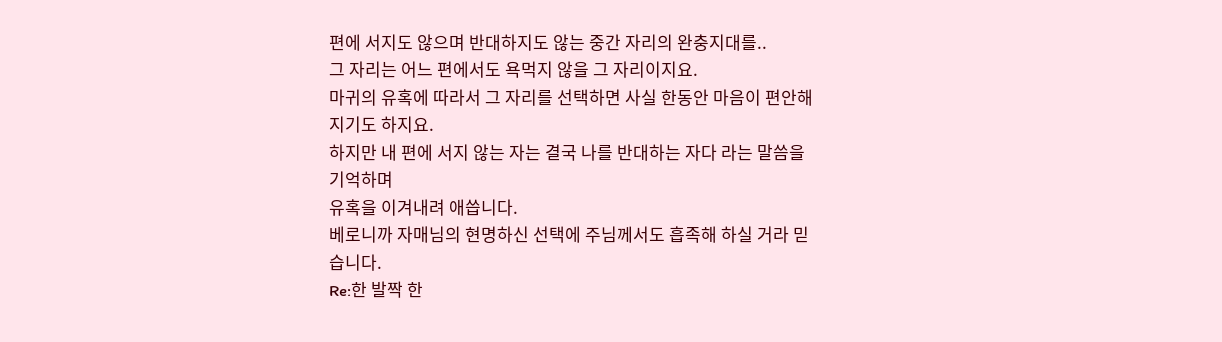편에 서지도 않으며 반대하지도 않는 중간 자리의 완충지대를..
그 자리는 어느 편에서도 욕먹지 않을 그 자리이지요.
마귀의 유혹에 따라서 그 자리를 선택하면 사실 한동안 마음이 편안해지기도 하지요.
하지만 내 편에 서지 않는 자는 결국 나를 반대하는 자다 라는 말씀을 기억하며
유혹을 이겨내려 애씁니다.
베로니까 자매님의 현명하신 선택에 주님께서도 흡족해 하실 거라 믿습니다.
Re:한 발짝 한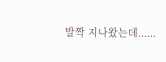발짝 지나왔는데......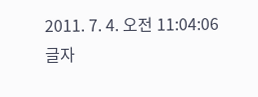2011. 7. 4. 오전 11:04:06
글자